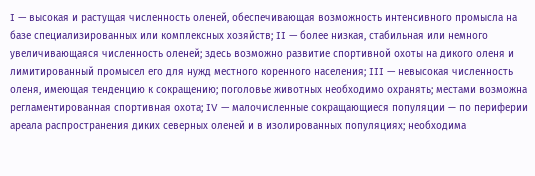I — высокая и растущая численность оленей, обеспечивающая возможность интенсивного промысла на базе специализированных или комплексных хозяйств; II — более низкая, стабильная или немного увеличивающаяся численность оленей; здесь возможно развитие спортивной охоты на дикого оленя и лимитированный промысел его для нужд местного коренного населения; III — невысокая численность оленя, имеющая тенденцию к сокращению; поголовье животных необходимо охранять; местами возможна регламентированная спортивная охота; IV — малочисленные сокращающиеся популяции — по периферии ареала распространения диких северных оленей и в изолированных популяциях; необходима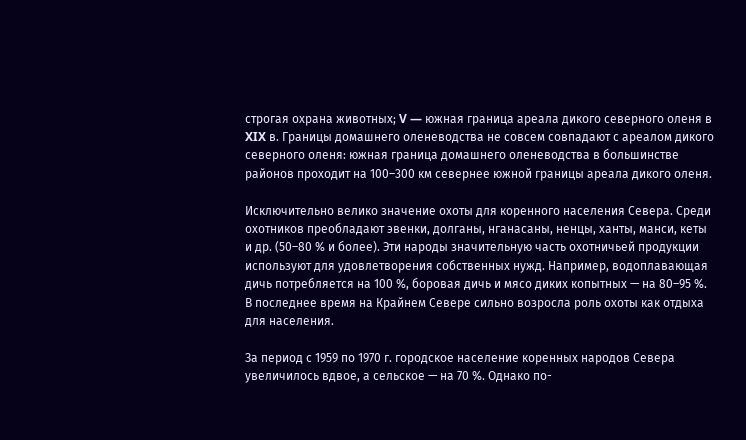строгая охрана животных; V — южная граница ареала дикого северного оленя в XIX в. Границы домашнего оленеводства не совсем совпадают с ареалом дикого северного оленя: южная граница домашнего оленеводства в большинстве районов проходит на 100–300 км севернее южной границы ареала дикого оленя.

Исключительно велико значение охоты для коренного населения Севера. Среди охотников преобладают эвенки, долганы, нганасаны, ненцы, ханты, манси, кеты и др. (50–80 % и более). Эти народы значительную часть охотничьей продукции используют для удовлетворения собственных нужд. Например, водоплавающая дичь потребляется на 100 %, боровая дичь и мясо диких копытных — на 80–95 %. В последнее время на Крайнем Севере сильно возросла роль охоты как отдыха для населения.

За период с 1959 по 1970 г. городское население коренных народов Севера увеличилось вдвое, а сельское — на 70 %. Однако по-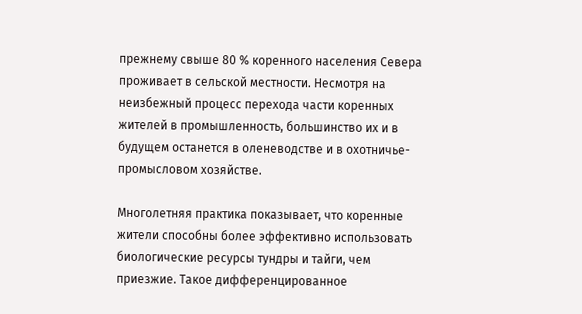прежнему свыше 80 % коренного населения Севера проживает в сельской местности. Несмотря на неизбежный процесс перехода части коренных жителей в промышленность, большинство их и в будущем останется в оленеводстве и в охотничье-промысловом хозяйстве.

Многолетняя практика показывает, что коренные жители способны более эффективно использовать биологические ресурсы тундры и тайги, чем приезжие. Такое дифференцированное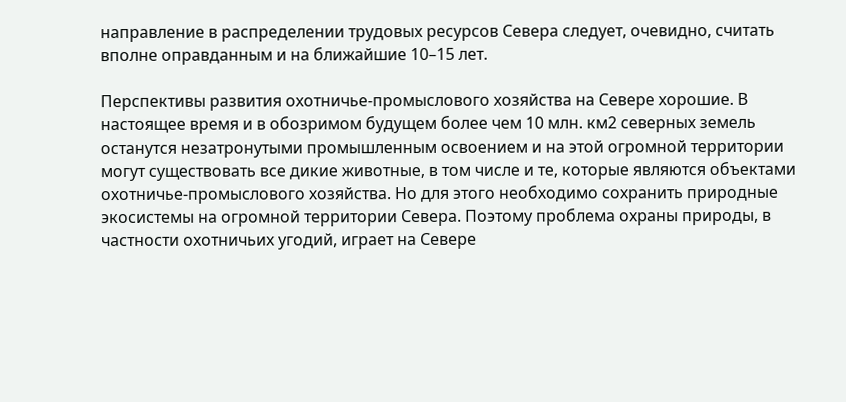направление в распределении трудовых ресурсов Севера следует, очевидно, считать вполне оправданным и на ближайшие 10–15 лет.

Перспективы развития охотничье-промыслового хозяйства на Севере хорошие. В настоящее время и в обозримом будущем более чем 10 млн. км2 северных земель останутся незатронутыми промышленным освоением и на этой огромной территории могут существовать все дикие животные, в том числе и те, которые являются объектами охотничье-промыслового хозяйства. Но для этого необходимо сохранить природные экосистемы на огромной территории Севера. Поэтому проблема охраны природы, в частности охотничьих угодий, играет на Севере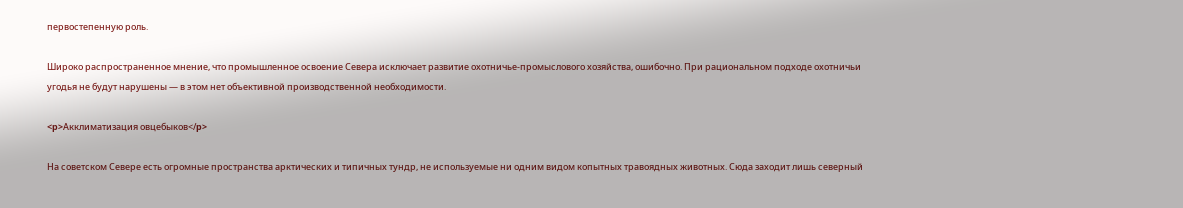первостепенную роль.

Широко распространенное мнение, что промышленное освоение Севера исключает развитие охотничье-промыслового хозяйства, ошибочно. При рациональном подходе охотничьи угодья не будут нарушены — в этом нет объективной производственной необходимости.

<p>Акклиматизация овцебыков</p>

На советском Севере есть огромные пространства арктических и типичных тундр, не используемые ни одним видом копытных травоядных животных. Сюда заходит лишь северный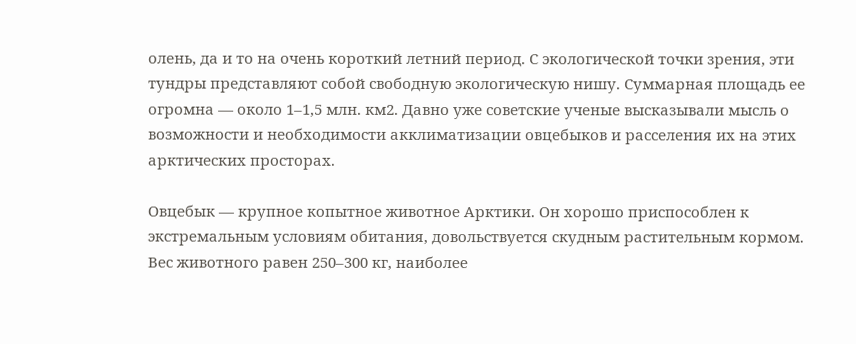олень, да и то на очень короткий летний период. С экологической точки зрения, эти тундры представляют собой свободную экологическую нишу. Суммарная площадь ее огромна — около 1–1,5 млн. км2. Давно уже советские ученые высказывали мысль о возможности и необходимости акклиматизации овцебыков и расселения их на этих арктических просторах.

Овцебык — крупное копытное животное Арктики. Он хорошо приспособлен к экстремальным условиям обитания, довольствуется скудным растительным кормом. Вес животного равен 250–300 кг, наиболее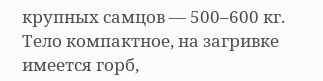крупных самцов — 500–600 кг. Тело компактное, на загривке имеется горб,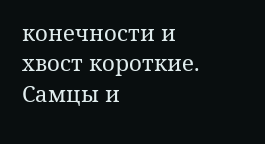конечности и хвост короткие. Самцы и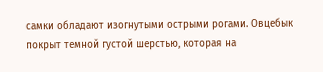самки обладают изогнутыми острыми рогами. Овцебык покрыт темной густой шерстью, которая на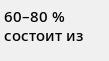60–80 % состоит из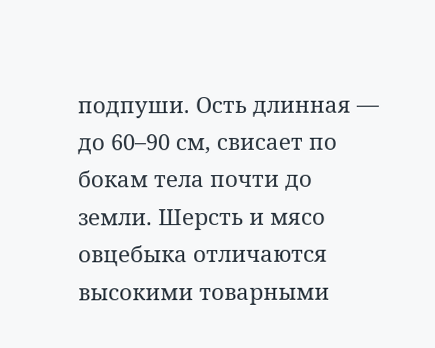подпуши. Ость длинная — до 60–90 см, свисает по бокам тела почти до земли. Шерсть и мясо овцебыка отличаются высокими товарными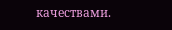качествами.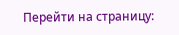Перейти на страницу: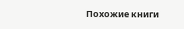Похожие книги